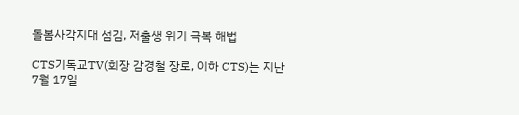돌봄사각지대 섬김, 저출생 위기 극복 해법

CTS기독교TV(회장 감경철 장로, 이하 CTS)는 지난 7월 17일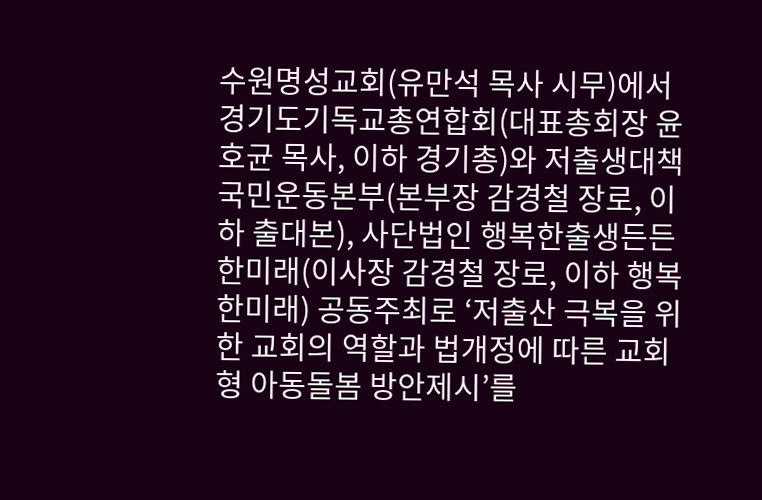수원명성교회(유만석 목사 시무)에서 경기도기독교총연합회(대표총회장 윤호균 목사, 이하 경기총)와 저출생대책국민운동본부(본부장 감경철 장로, 이하 출대본), 사단법인 행복한출생든든한미래(이사장 감경철 장로, 이하 행복한미래) 공동주최로 ‘저출산 극복을 위한 교회의 역할과 법개정에 따른 교회형 아동돌봄 방안제시’를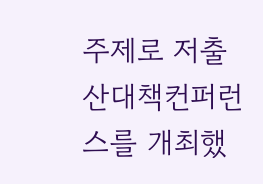주제로 저출산대책컨퍼런스를 개최했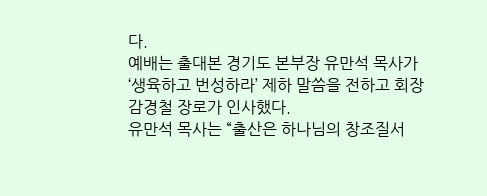다.
예배는 출대본 경기도 본부장 유만석 목사가 ‘생육하고 번성하라’ 제하 말씀을 전하고 회장 감경철 장로가 인사했다.
유만석 목사는 “출산은 하나님의 창조질서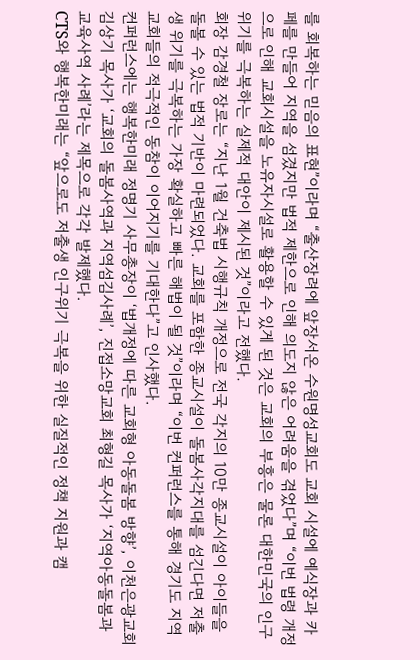를 회복하는 믿음의 표현”이라며 “출산장려에 앞장서온 수원명성교회도 교회 시설에 예식장과 카페를 만들어 지역을 섬겼지만 법적 제한으로 인해 의도지 않은 어려움을 겪었다”며 “이번 법령 개정으로 인해 교회시설을 노유자시설로 활용할 수 있게 된 것은 교회의 부흥은 물론 대한민국의 인구위기를 극복하는 실제적 대안이 제시된 것”이라고 전했다.
회장 감경철 장로는 “지난 1월 건축법 시행규칙 개정으로 전국 각지의 10만 종교시설이 아이들을 돌볼 수 있는 법적 기반이 마련되었다. 교회를 포함한 종교시설이 돌봄사각지대를 섬긴다면 저출생 위기를 극복하는 가장 확실하고 빠른 해법이 될 것”이라며 “이번 컨퍼런스를 통해 경기도 지역 교회들의 적극적인 동참이 이어지기를 기대한다”고 인사했다.
컨퍼런스에는 행복한미래 정명기 사무총장이 ‘법개정에 따른 교회형 아동돌봄 방향’, 이천은광교회 김상기 목사가 ‘교회의 돌봄사역과 지역섬김사례’, 진접소망교회 최형길 목사가 ‘지역아동돌봄과 교육사역 사례’라는 제목으로 각각 발제했다.
CTS와 행복한미래는 “앞으로도 저출생 인구위기 극복을 위한 실질적인 정책 지원과 캠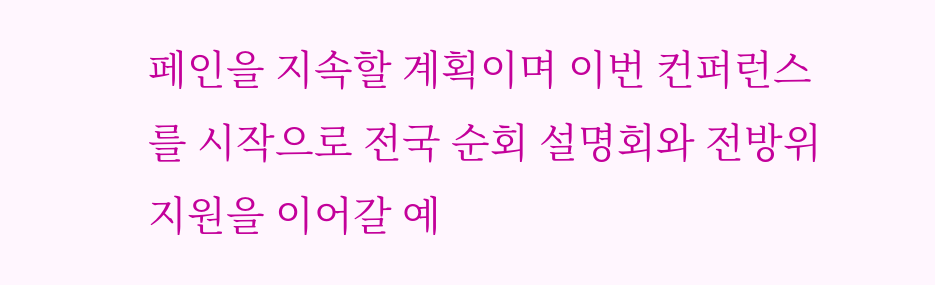페인을 지속할 계획이며 이번 컨퍼런스를 시작으로 전국 순회 설명회와 전방위 지원을 이어갈 예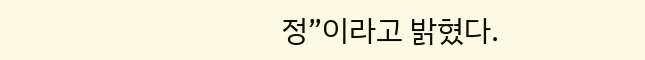정”이라고 밝혔다.